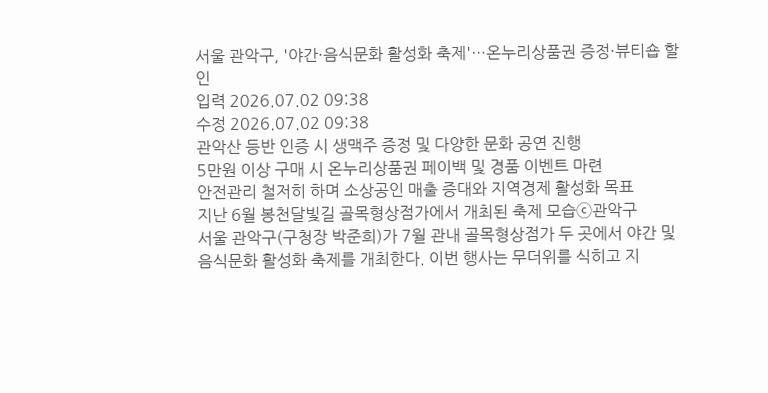서울 관악구, '야간·음식문화 활성화 축제'…온누리상품권 증정·뷰티숍 할인
입력 2026.07.02 09:38
수정 2026.07.02 09:38
관악산 등반 인증 시 생맥주 증정 및 다양한 문화 공연 진행
5만원 이상 구매 시 온누리상품권 페이백 및 경품 이벤트 마련
안전관리 철저히 하며 소상공인 매출 증대와 지역경제 활성화 목표
지난 6월 봉천달빛길 골목형상점가에서 개최된 축제 모습ⓒ관악구
서울 관악구(구청장 박준희)가 7월 관내 골목형상점가 두 곳에서 야간 및 음식문화 활성화 축제를 개최한다. 이번 행사는 무더위를 식히고 지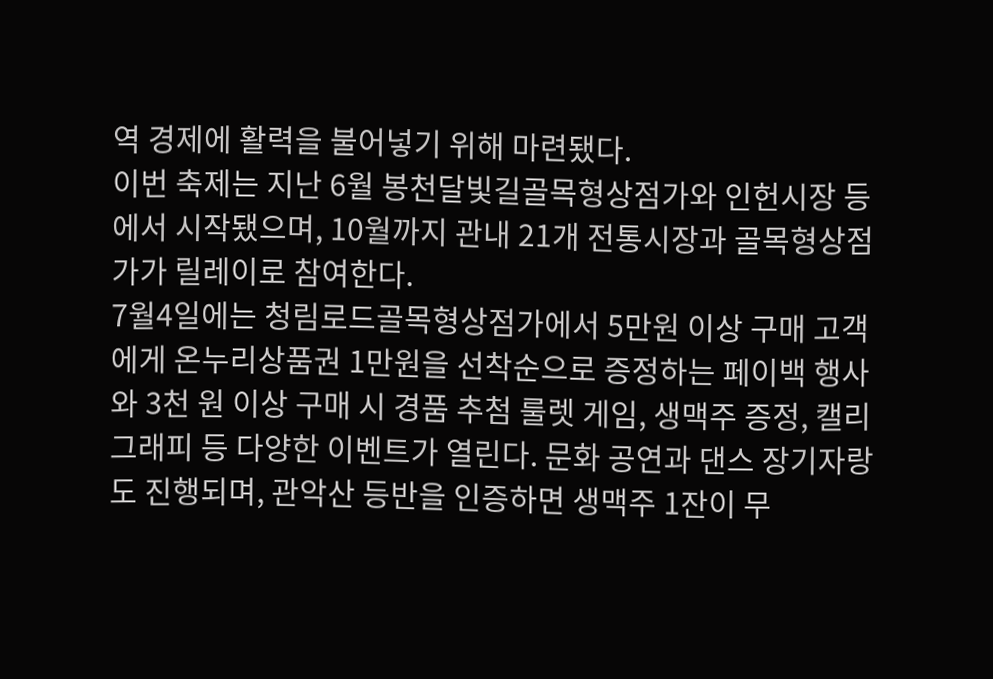역 경제에 활력을 불어넣기 위해 마련됐다.
이번 축제는 지난 6월 봉천달빛길골목형상점가와 인헌시장 등에서 시작됐으며, 10월까지 관내 21개 전통시장과 골목형상점가가 릴레이로 참여한다.
7월4일에는 청림로드골목형상점가에서 5만원 이상 구매 고객에게 온누리상품권 1만원을 선착순으로 증정하는 페이백 행사와 3천 원 이상 구매 시 경품 추첨 룰렛 게임, 생맥주 증정, 캘리그래피 등 다양한 이벤트가 열린다. 문화 공연과 댄스 장기자랑도 진행되며, 관악산 등반을 인증하면 생맥주 1잔이 무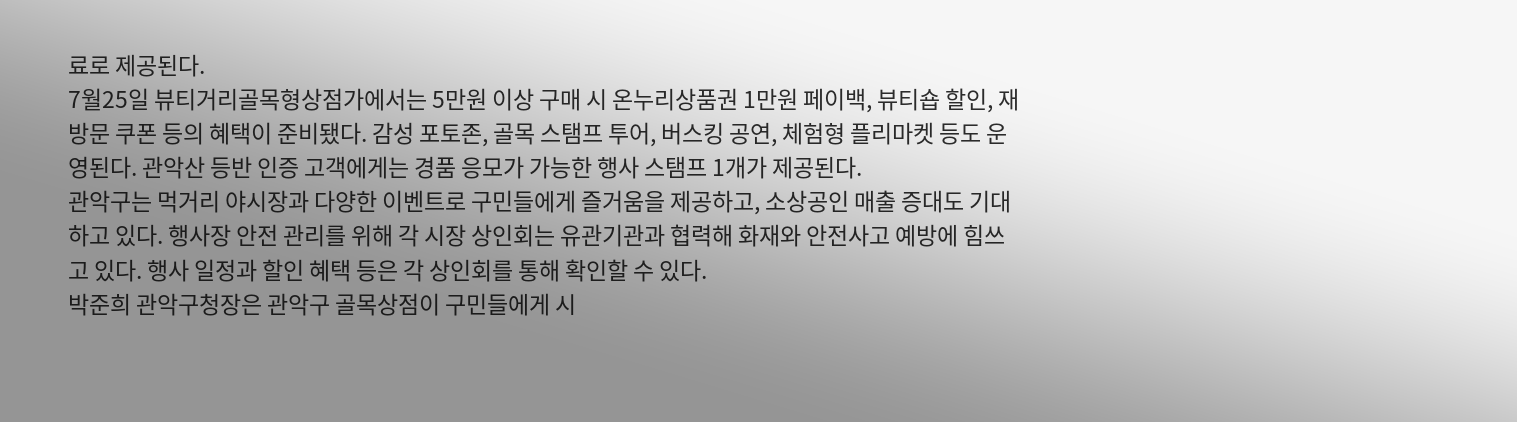료로 제공된다.
7월25일 뷰티거리골목형상점가에서는 5만원 이상 구매 시 온누리상품권 1만원 페이백, 뷰티숍 할인, 재방문 쿠폰 등의 혜택이 준비됐다. 감성 포토존, 골목 스탬프 투어, 버스킹 공연, 체험형 플리마켓 등도 운영된다. 관악산 등반 인증 고객에게는 경품 응모가 가능한 행사 스탬프 1개가 제공된다.
관악구는 먹거리 야시장과 다양한 이벤트로 구민들에게 즐거움을 제공하고, 소상공인 매출 증대도 기대하고 있다. 행사장 안전 관리를 위해 각 시장 상인회는 유관기관과 협력해 화재와 안전사고 예방에 힘쓰고 있다. 행사 일정과 할인 혜택 등은 각 상인회를 통해 확인할 수 있다.
박준희 관악구청장은 관악구 골목상점이 구민들에게 시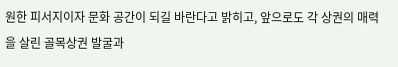원한 피서지이자 문화 공간이 되길 바란다고 밝히고, 앞으로도 각 상권의 매력을 살린 골목상권 발굴과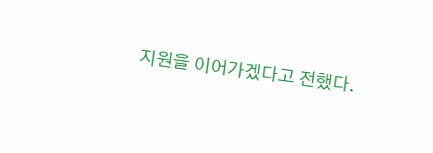지원을 이어가겠다고 전했다.